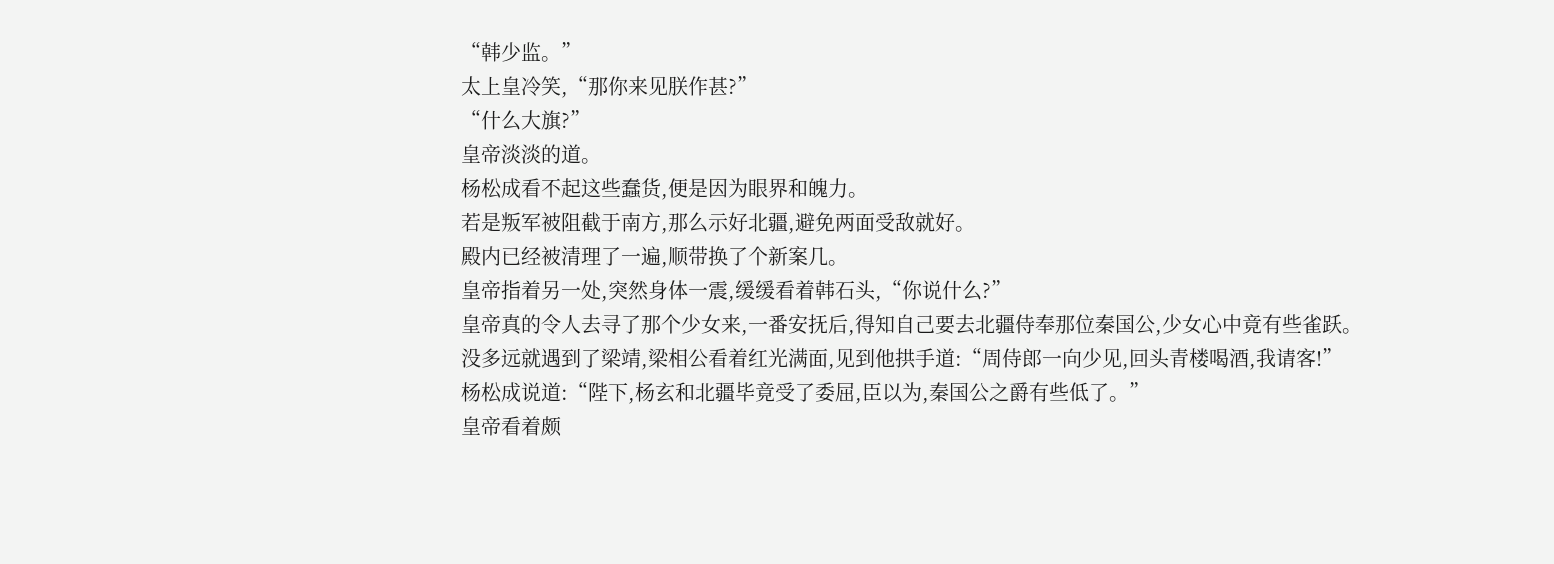“韩少监。”
太上皇冷笑,“那你来见朕作甚?”
“什么大旗?”
皇帝淡淡的道。
杨松成看不起这些蠢货,便是因为眼界和魄力。
若是叛军被阻截于南方,那么示好北疆,避免两面受敌就好。
殿内已经被清理了一遍,顺带换了个新案几。
皇帝指着另一处,突然身体一震,缓缓看着韩石头,“你说什么?”
皇帝真的令人去寻了那个少女来,一番安抚后,得知自己要去北疆侍奉那位秦国公,少女心中竟有些雀跃。
没多远就遇到了梁靖,梁相公看着红光满面,见到他拱手道:“周侍郎一向少见,回头青楼喝酒,我请客!”
杨松成说道:“陛下,杨玄和北疆毕竟受了委屈,臣以为,秦国公之爵有些低了。”
皇帝看着颇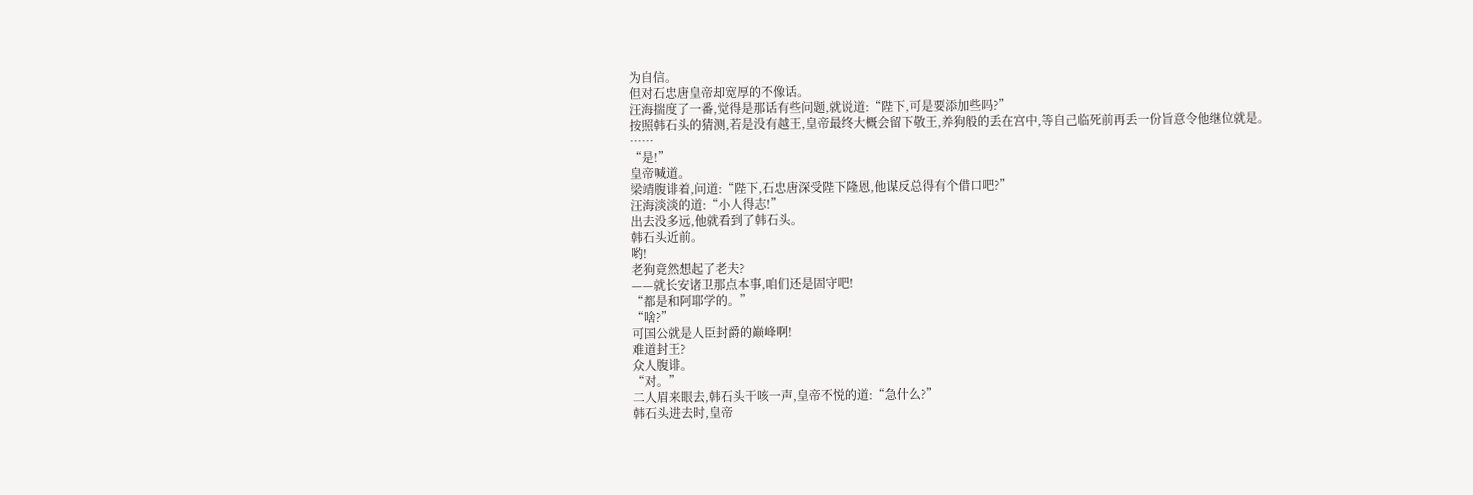为自信。
但对石忠唐皇帝却宽厚的不像话。
汪海揣度了一番,觉得是那话有些问题,就说道:“陛下,可是要添加些吗?”
按照韩石头的猜测,若是没有越王,皇帝最终大概会留下敬王,养狗般的丢在宫中,等自己临死前再丢一份旨意令他继位就是。
……
“是!”
皇帝喊道。
梁靖腹诽着,问道:“陛下,石忠唐深受陛下隆恩,他谋反总得有个借口吧?”
汪海淡淡的道:“小人得志!”
出去没多远,他就看到了韩石头。
韩石头近前。
哟!
老狗竟然想起了老夫?
——就长安诸卫那点本事,咱们还是固守吧!
“都是和阿耶学的。”
“啥?”
可国公就是人臣封爵的巅峰啊!
难道封王?
众人腹诽。
“对。”
二人眉来眼去,韩石头干咳一声,皇帝不悦的道:“急什么?”
韩石头进去时,皇帝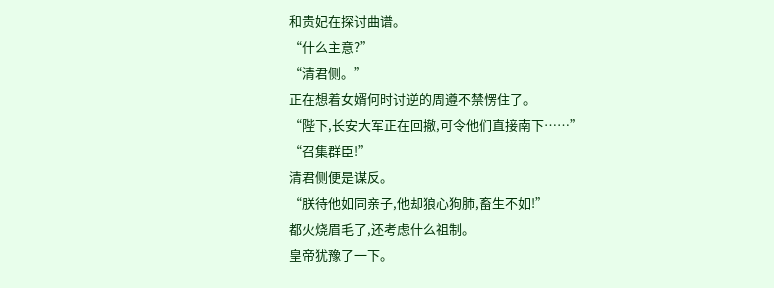和贵妃在探讨曲谱。
“什么主意?”
“清君侧。”
正在想着女婿何时讨逆的周遵不禁愣住了。
“陛下,长安大军正在回撤,可令他们直接南下……”
“召集群臣!”
清君侧便是谋反。
“朕待他如同亲子,他却狼心狗肺,畜生不如!”
都火烧眉毛了,还考虑什么祖制。
皇帝犹豫了一下。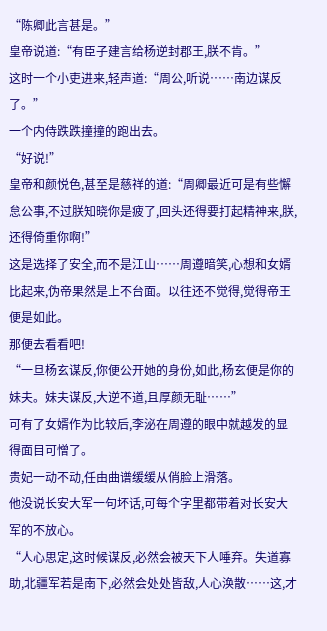“陈卿此言甚是。”
皇帝说道:“有臣子建言给杨逆封郡王,朕不肯。”
这时一个小吏进来,轻声道:“周公,听说……南边谋反了。”
一个内侍跌跌撞撞的跑出去。
“好说!”
皇帝和颜悦色,甚至是慈祥的道:“周卿最近可是有些懈怠公事,不过朕知晓你是疲了,回头还得要打起精神来,朕,还得倚重你啊!”
这是选择了安全,而不是江山……周遵暗笑,心想和女婿比起来,伪帝果然是上不台面。以往还不觉得,觉得帝王便是如此。
那便去看看吧!
“一旦杨玄谋反,你便公开她的身份,如此,杨玄便是你的妹夫。妹夫谋反,大逆不道,且厚颜无耻……”
可有了女婿作为比较后,李泌在周遵的眼中就越发的显得面目可憎了。
贵妃一动不动,任由曲谱缓缓从俏脸上滑落。
他没说长安大军一句坏话,可每个字里都带着对长安大军的不放心。
“人心思定,这时候谋反,必然会被天下人唾弃。失道寡助,北疆军若是南下,必然会处处皆敌,人心涣散……这,才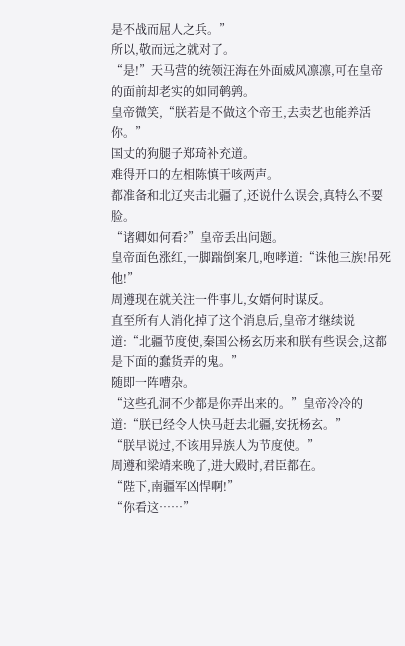是不战而屈人之兵。”
所以,敬而远之就对了。
“是!”天马营的统领汪海在外面威风凛凛,可在皇帝的面前却老实的如同鹌鹑。
皇帝微笑,“朕若是不做这个帝王,去卖艺也能养活你。”
国丈的狗腿子郑琦补充道。
难得开口的左相陈慎干咳两声。
都准备和北辽夹击北疆了,还说什么误会,真特么不要脸。
“诸卿如何看?”皇帝丢出问题。
皇帝面色涨红,一脚踹倒案几,咆哮道:“诛他三族!吊死他!”
周遵现在就关注一件事儿,女婿何时谋反。
直至所有人消化掉了这个消息后,皇帝才继续说道:“北疆节度使,秦国公杨玄历来和朕有些误会,这都是下面的蠢货弄的鬼。”
随即一阵嘈杂。
“这些孔洞不少都是你弄出来的。”皇帝冷冷的道:“朕已经令人快马赶去北疆,安抚杨玄。”
“朕早说过,不该用异族人为节度使。”
周遵和梁靖来晚了,进大殿时,君臣都在。
“陛下,南疆军凶悍啊!”
“你看这……”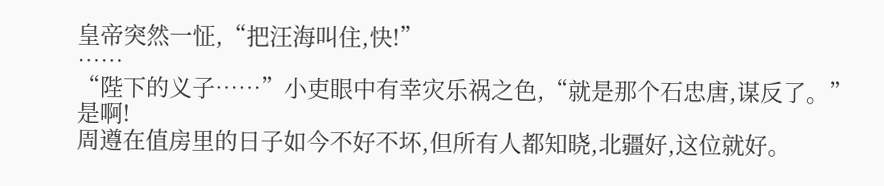皇帝突然一怔,“把汪海叫住,快!”
……
“陛下的义子……”小吏眼中有幸灾乐祸之色,“就是那个石忠唐,谋反了。”
是啊!
周遵在值房里的日子如今不好不坏,但所有人都知晓,北疆好,这位就好。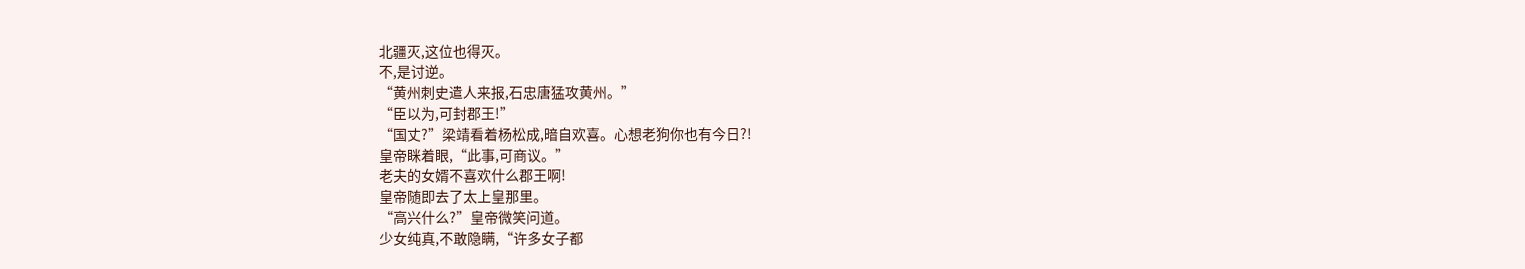北疆灭,这位也得灭。
不,是讨逆。
“黄州刺史遣人来报,石忠唐猛攻黄州。”
“臣以为,可封郡王!”
“国丈?”梁靖看着杨松成,暗自欢喜。心想老狗你也有今日?!
皇帝眯着眼,“此事,可商议。”
老夫的女婿不喜欢什么郡王啊!
皇帝随即去了太上皇那里。
“高兴什么?”皇帝微笑问道。
少女纯真,不敢隐瞒,“许多女子都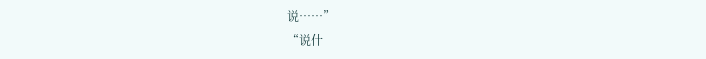说……”
“说什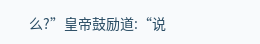么?”皇帝鼓励道:“说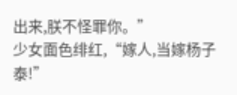出来,朕不怪罪你。”
少女面色绯红,“嫁人,当嫁杨子泰!”